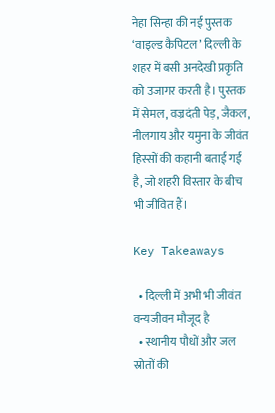नेहा सिन्हा की नई पुस्तक ‘वाइल्ड कैपिटल’ दिल्ली के शहर में बसी अनदेखी प्रकृति को उजागर करती है। पुस्तक में सेमल, वज्रदंती पेड़, जैकल, नीलगाय और यमुना के जीवंत हिस्सों की कहानी बताई गई है, जो शहरी विस्तार के बीच भी जीवित हैं।

Key Takeaways

  • दिल्ली में अभी भी जीवंत वन्यजीवन मौजूद है
  • स्थानीय पौधों और जल स्रोतों की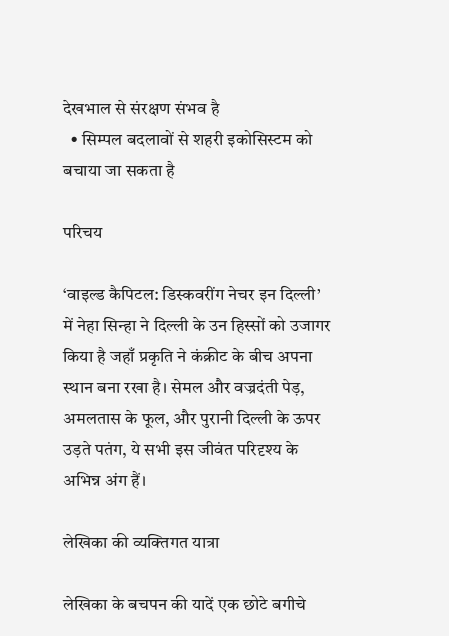देखभाल से संरक्षण संभव है
  • सिम्पल बदलावों से शहरी इकोसिस्टम को बचाया जा सकता है

परिचय

‘वाइल्ड कैपिटल: डिस्कवरींग नेचर इन दिल्ली’ में नेहा सिन्हा ने दिल्ली के उन हिस्सों को उजागर किया है जहाँ प्रकृति ने कंक्रीट के बीच अपना स्थान बना रखा है। सेमल और वज्रदंती पेड़, अमलतास के फूल, और पुरानी दिल्ली के ऊपर उड़ते पतंग, ये सभी इस जीवंत परिदृश्य के अभिन्न अंग हैं।

लेखिका की व्यक्तिगत यात्रा

लेखिका के बचपन की यादें एक छोटे बगीचे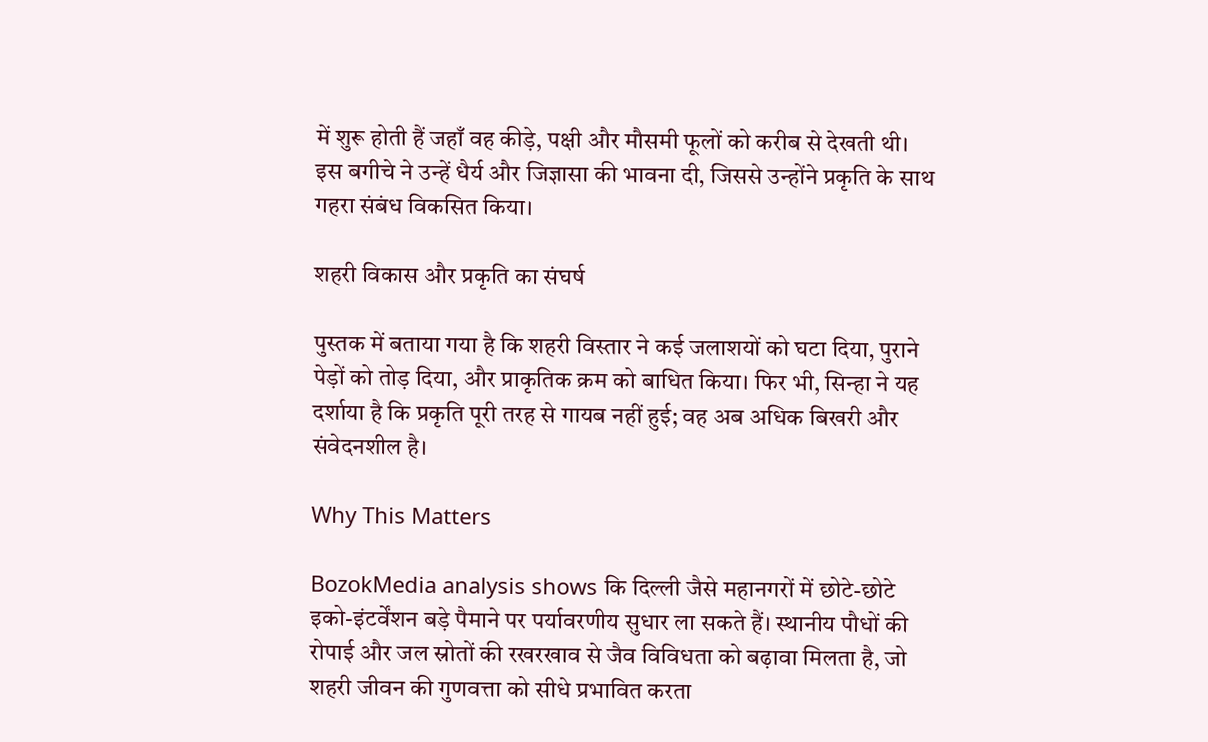में शुरू होती हैं जहाँ वह कीड़े, पक्षी और मौसमी फूलों को करीब से देखती थी। इस बगीचे ने उन्हें धैर्य और जिज्ञासा की भावना दी, जिससे उन्होंने प्रकृति के साथ गहरा संबंध विकसित किया।

शहरी विकास और प्रकृति का संघर्ष

पुस्तक में बताया गया है कि शहरी विस्तार ने कई जलाशयों को घटा दिया, पुराने पेड़ों को तोड़ दिया, और प्राकृतिक क्रम को बाधित किया। फिर भी, सिन्हा ने यह दर्शाया है कि प्रकृति पूरी तरह से गायब नहीं हुई; वह अब अधिक बिखरी और संवेदनशील है।

Why This Matters

BozokMedia analysis shows कि दिल्ली जैसे महानगरों में छोटे-छोटे इको-इंटर्वेंशन बड़े पैमाने पर पर्यावरणीय सुधार ला सकते हैं। स्थानीय पौधों की रोपाई और जल स्रोतों की रखरखाव से जैव विविधता को बढ़ावा मिलता है, जो शहरी जीवन की गुणवत्ता को सीधे प्रभावित करता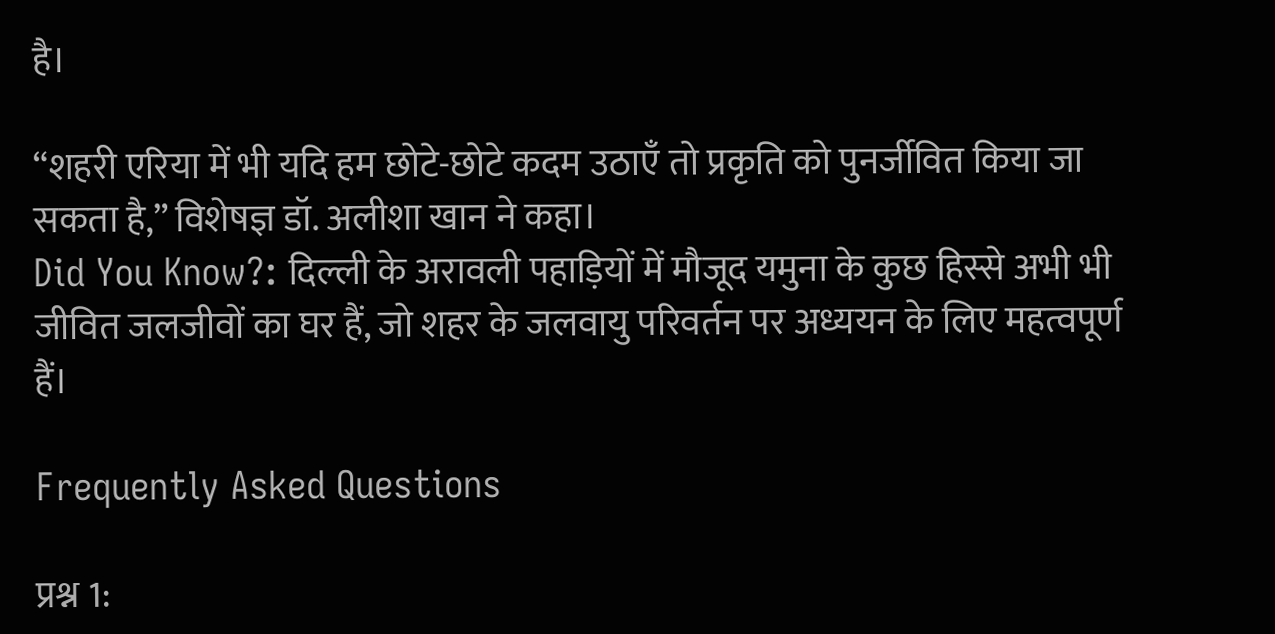है।

“शहरी एरिया में भी यदि हम छोटे-छोटे कदम उठाएँ तो प्रकृति को पुनर्जीवित किया जा सकता है,” विशेषज्ञ डॉ. अलीशा खान ने कहा।
Did You Know?: दिल्ली के अरावली पहाड़ियों में मौजूद यमुना के कुछ हिस्से अभी भी जीवित जलजीवों का घर हैं, जो शहर के जलवायु परिवर्तन पर अध्ययन के लिए महत्वपूर्ण हैं।

Frequently Asked Questions

प्रश्न 1: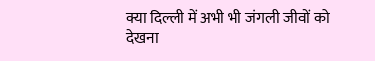क्या दिल्ली में अभी भी जंगली जीवों को देखना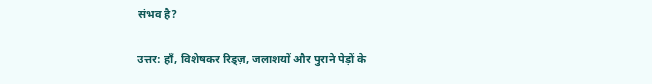संभव है?

उत्तर: हाँ, विशेषकर रिड्ज़, जलाशयों और पुराने पेड़ों के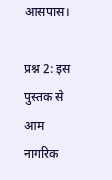आसपास।

प्रश्न 2: इस पुस्तक से आम नागरिक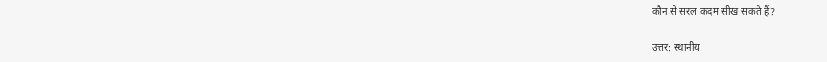कौन से सरल कदम सीख सकते हैं?

उत्तर: स्थानीय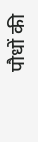पौधों की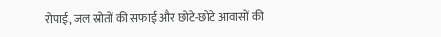रोपाई, जल स्रोतों की सफाई और छोटे-छोटे आवासों की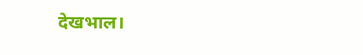देखभाल।